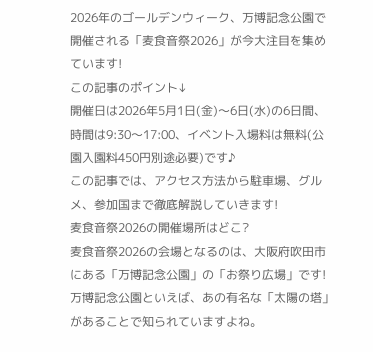2026年のゴールデンウィーク、万博記念公園で開催される「麦食音祭2026」が今大注目を集めています!
この記事のポイント↓
開催日は2026年5月1日(金)〜6日(水)の6日間、時間は9:30〜17:00、イベント入場料は無料(公園入園料450円別途必要)です♪
この記事では、アクセス方法から駐車場、グルメ、参加国まで徹底解説していきます!
麦食音祭2026の開催場所はどこ?
麦食音祭2026の会場となるのは、大阪府吹田市にある「万博記念公園」の「お祭り広場」です!
万博記念公園といえば、あの有名な「太陽の塔」があることで知られていますよね。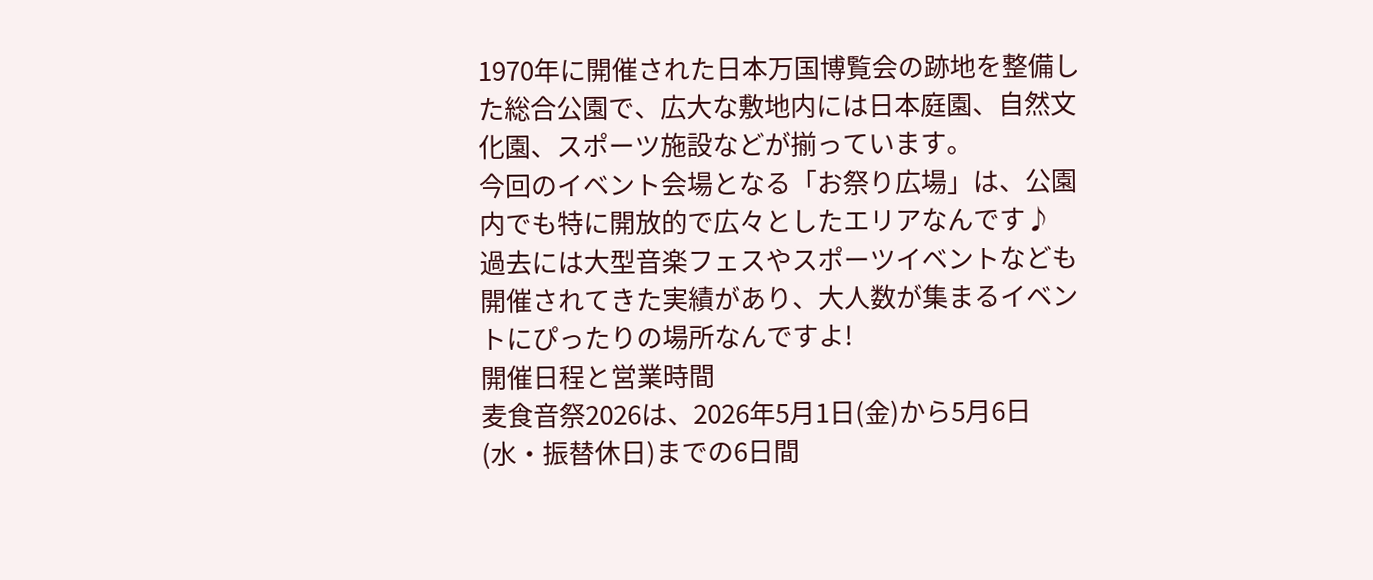1970年に開催された日本万国博覧会の跡地を整備した総合公園で、広大な敷地内には日本庭園、自然文化園、スポーツ施設などが揃っています。
今回のイベント会場となる「お祭り広場」は、公園内でも特に開放的で広々としたエリアなんです♪
過去には大型音楽フェスやスポーツイベントなども開催されてきた実績があり、大人数が集まるイベントにぴったりの場所なんですよ!
開催日程と営業時間
麦食音祭2026は、2026年5月1日(金)から5月6日(水・振替休日)までの6日間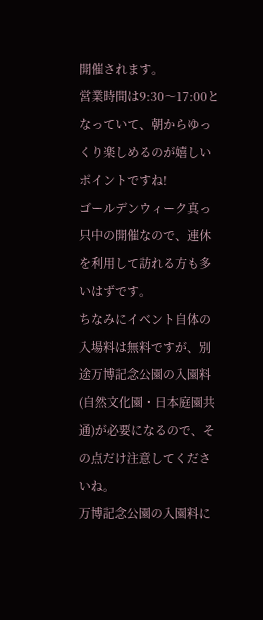開催されます。
営業時間は9:30〜17:00となっていて、朝からゆっくり楽しめるのが嬉しいポイントですね!
ゴールデンウィーク真っ只中の開催なので、連休を利用して訪れる方も多いはずです。
ちなみにイベント自体の入場料は無料ですが、別途万博記念公園の入園料(自然文化園・日本庭園共通)が必要になるので、その点だけ注意してくださいね。
万博記念公園の入園料に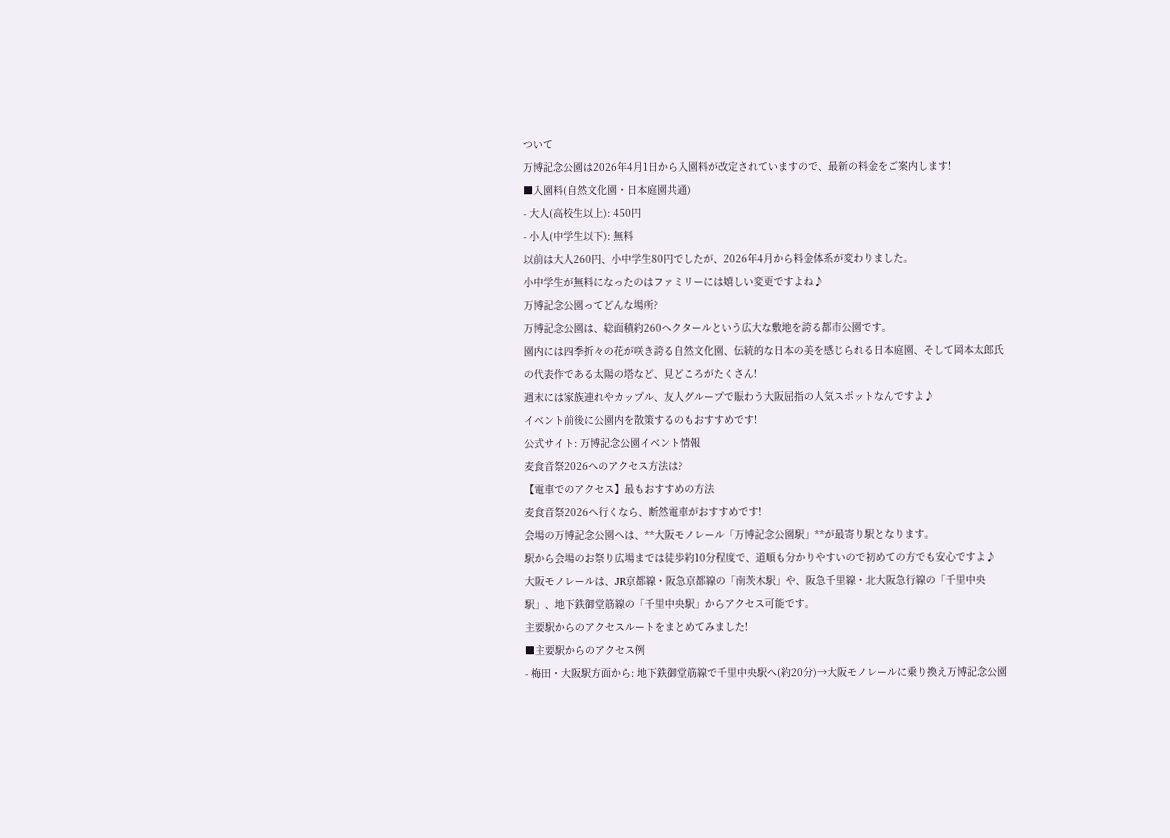ついて
万博記念公園は2026年4月1日から入園料が改定されていますので、最新の料金をご案内します!
■入園料(自然文化園・日本庭園共通)
- 大人(高校生以上): 450円
- 小人(中学生以下): 無料
以前は大人260円、小中学生80円でしたが、2026年4月から料金体系が変わりました。
小中学生が無料になったのはファミリーには嬉しい変更ですよね♪
万博記念公園ってどんな場所?
万博記念公園は、総面積約260ヘクタールという広大な敷地を誇る都市公園です。
園内には四季折々の花が咲き誇る自然文化園、伝統的な日本の美を感じられる日本庭園、そして岡本太郎氏の代表作である太陽の塔など、見どころがたくさん!
週末には家族連れやカップル、友人グループで賑わう大阪屈指の人気スポットなんですよ♪
イベント前後に公園内を散策するのもおすすめです!
公式サイト: 万博記念公園イベント情報
麦食音祭2026へのアクセス方法は?
【電車でのアクセス】最もおすすめの方法
麦食音祭2026へ行くなら、断然電車がおすすめです!
会場の万博記念公園へは、**大阪モノレール「万博記念公園駅」**が最寄り駅となります。
駅から会場のお祭り広場までは徒歩約10分程度で、道順も分かりやすいので初めての方でも安心ですよ♪
大阪モノレールは、JR京都線・阪急京都線の「南茨木駅」や、阪急千里線・北大阪急行線の「千里中央駅」、地下鉄御堂筋線の「千里中央駅」からアクセス可能です。
主要駅からのアクセスルートをまとめてみました!
■主要駅からのアクセス例
- 梅田・大阪駅方面から: 地下鉄御堂筋線で千里中央駅へ(約20分)→大阪モノレールに乗り換え万博記念公園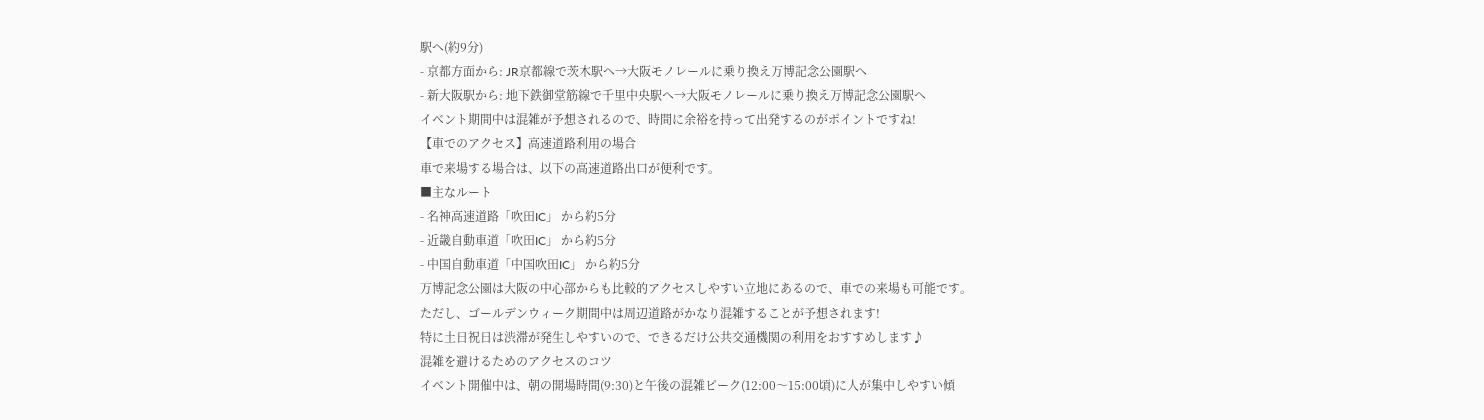駅へ(約9分)
- 京都方面から: JR京都線で茨木駅へ→大阪モノレールに乗り換え万博記念公園駅へ
- 新大阪駅から: 地下鉄御堂筋線で千里中央駅へ→大阪モノレールに乗り換え万博記念公園駅へ
イベント期間中は混雑が予想されるので、時間に余裕を持って出発するのがポイントですね!
【車でのアクセス】高速道路利用の場合
車で来場する場合は、以下の高速道路出口が便利です。
■主なルート
- 名神高速道路「吹田IC」 から約5分
- 近畿自動車道「吹田IC」 から約5分
- 中国自動車道「中国吹田IC」 から約5分
万博記念公園は大阪の中心部からも比較的アクセスしやすい立地にあるので、車での来場も可能です。
ただし、ゴールデンウィーク期間中は周辺道路がかなり混雑することが予想されます!
特に土日祝日は渋滞が発生しやすいので、できるだけ公共交通機関の利用をおすすめします♪
混雑を避けるためのアクセスのコツ
イベント開催中は、朝の開場時間(9:30)と午後の混雑ピーク(12:00〜15:00頃)に人が集中しやすい傾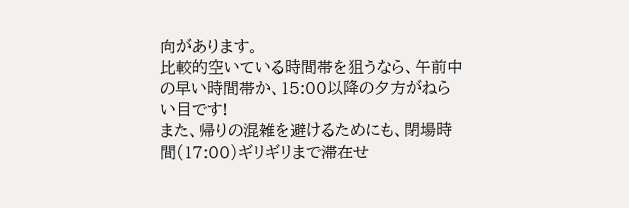向があります。
比較的空いている時間帯を狙うなら、午前中の早い時間帯か、15:00以降の夕方がねらい目です!
また、帰りの混雑を避けるためにも、閉場時間(17:00)ギリギリまで滞在せ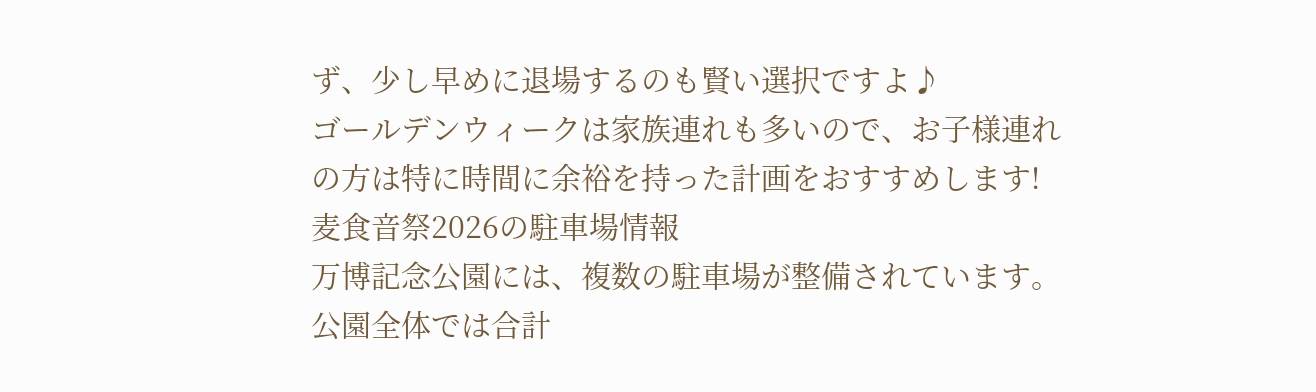ず、少し早めに退場するのも賢い選択ですよ♪
ゴールデンウィークは家族連れも多いので、お子様連れの方は特に時間に余裕を持った計画をおすすめします!
麦食音祭2026の駐車場情報
万博記念公園には、複数の駐車場が整備されています。
公園全体では合計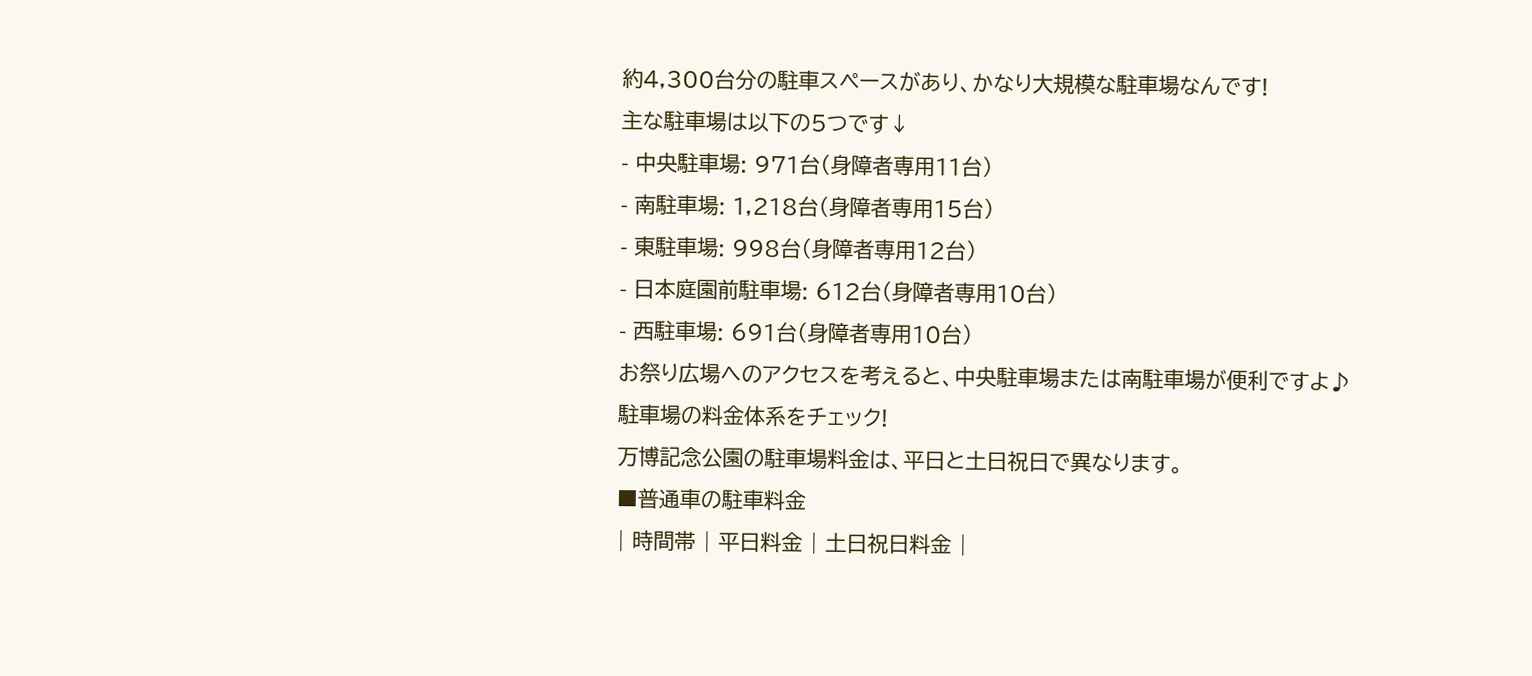約4,300台分の駐車スペースがあり、かなり大規模な駐車場なんです!
主な駐車場は以下の5つです↓
- 中央駐車場: 971台(身障者専用11台)
- 南駐車場: 1,218台(身障者専用15台)
- 東駐車場: 998台(身障者専用12台)
- 日本庭園前駐車場: 612台(身障者専用10台)
- 西駐車場: 691台(身障者専用10台)
お祭り広場へのアクセスを考えると、中央駐車場または南駐車場が便利ですよ♪
駐車場の料金体系をチェック!
万博記念公園の駐車場料金は、平日と土日祝日で異なります。
■普通車の駐車料金
| 時間帯 | 平日料金 | 土日祝日料金 |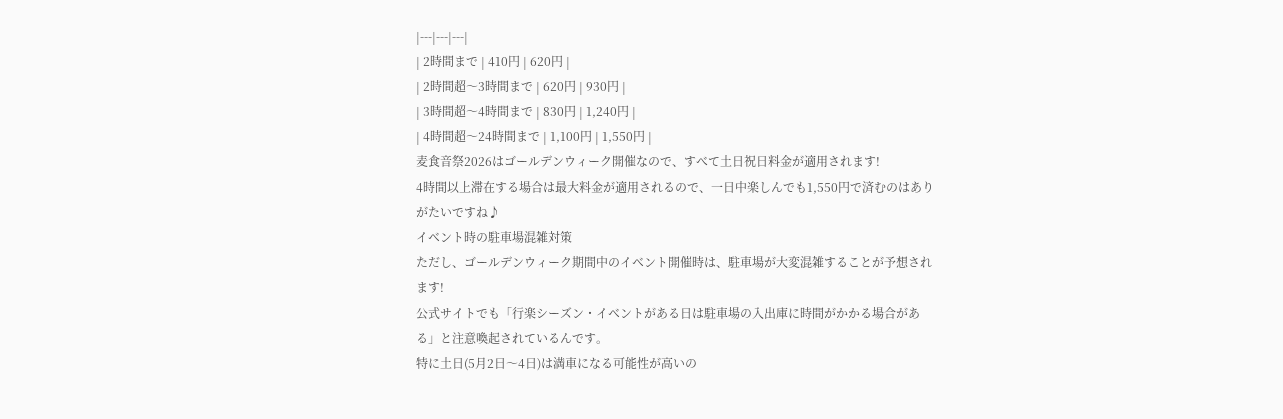|---|---|---|
| 2時間まで | 410円 | 620円 |
| 2時間超〜3時間まで | 620円 | 930円 |
| 3時間超〜4時間まで | 830円 | 1,240円 |
| 4時間超〜24時間まで | 1,100円 | 1,550円 |
麦食音祭2026はゴールデンウィーク開催なので、すべて土日祝日料金が適用されます!
4時間以上滞在する場合は最大料金が適用されるので、一日中楽しんでも1,550円で済むのはありがたいですね♪
イベント時の駐車場混雑対策
ただし、ゴールデンウィーク期間中のイベント開催時は、駐車場が大変混雑することが予想されます!
公式サイトでも「行楽シーズン・イベントがある日は駐車場の入出庫に時間がかかる場合がある」と注意喚起されているんです。
特に土日(5月2日〜4日)は満車になる可能性が高いの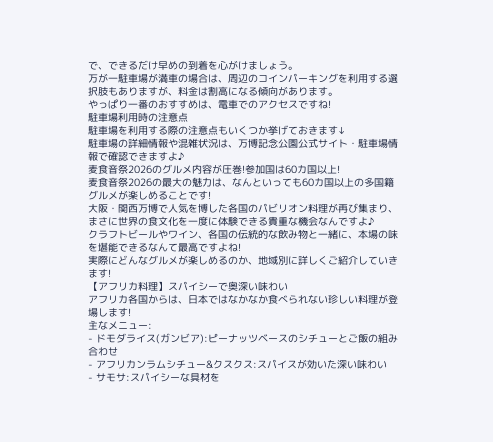で、できるだけ早めの到着を心がけましょう。
万が一駐車場が満車の場合は、周辺のコインパーキングを利用する選択肢もありますが、料金は割高になる傾向があります。
やっぱり一番のおすすめは、電車でのアクセスですね!
駐車場利用時の注意点
駐車場を利用する際の注意点もいくつか挙げておきます↓
駐車場の詳細情報や混雑状況は、万博記念公園公式サイト・駐車場情報で確認できますよ♪
麦食音祭2026のグルメ内容が圧巻!参加国は60カ国以上!
麦食音祭2026の最大の魅力は、なんといっても60カ国以上の多国籍グルメが楽しめることです!
大阪・関西万博で人気を博した各国のパビリオン料理が再び集まり、まさに世界の食文化を一度に体験できる貴重な機会なんですよ♪
クラフトビールやワイン、各国の伝統的な飲み物と一緒に、本場の味を堪能できるなんて最高ですよね!
実際にどんなグルメが楽しめるのか、地域別に詳しくご紹介していきます!
【アフリカ料理】スパイシーで奥深い味わい
アフリカ各国からは、日本ではなかなか食べられない珍しい料理が登場します!
主なメニュー:
- ドモダライス(ガンビア):ピーナッツベースのシチューとご飯の組み合わせ
- アフリカンラムシチュー&クスクス:スパイスが効いた深い味わい
- サモサ:スパイシーな具材を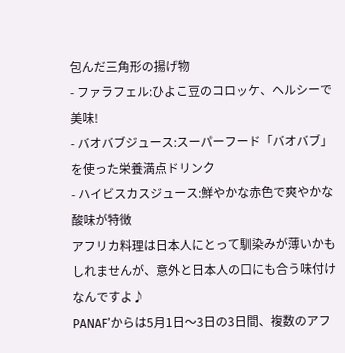包んだ三角形の揚げ物
- ファラフェル:ひよこ豆のコロッケ、ヘルシーで美味!
- バオバブジュース:スーパーフード「バオバブ」を使った栄養満点ドリンク
- ハイビスカスジュース:鮮やかな赤色で爽やかな酸味が特徴
アフリカ料理は日本人にとって馴染みが薄いかもしれませんが、意外と日本人の口にも合う味付けなんですよ♪
PANAF’からは5月1日〜3日の3日間、複数のアフ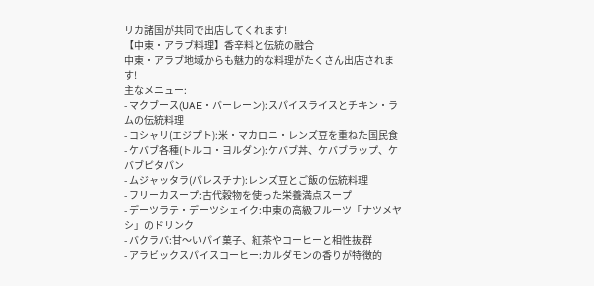リカ諸国が共同で出店してくれます!
【中東・アラブ料理】香辛料と伝統の融合
中東・アラブ地域からも魅力的な料理がたくさん出店されます!
主なメニュー:
- マクブース(UAE・バーレーン):スパイスライスとチキン・ラムの伝統料理
- コシャリ(エジプト):米・マカロニ・レンズ豆を重ねた国民食
- ケバブ各種(トルコ・ヨルダン):ケバブ丼、ケバブラップ、ケバブピタパン
- ムジャッタラ(パレスチナ):レンズ豆とご飯の伝統料理
- フリーカスープ:古代穀物を使った栄養満点スープ
- デーツラテ・デーツシェイク:中東の高級フルーツ「ナツメヤシ」のドリンク
- バクラバ:甘〜いパイ菓子、紅茶やコーヒーと相性抜群
- アラビックスパイスコーヒー:カルダモンの香りが特徴的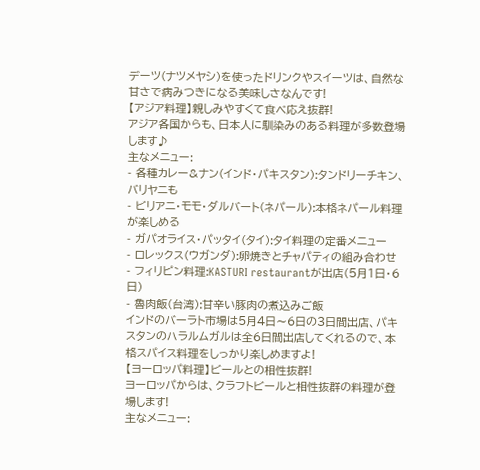デーツ(ナツメヤシ)を使ったドリンクやスイーツは、自然な甘さで病みつきになる美味しさなんです!
【アジア料理】親しみやすくて食べ応え抜群!
アジア各国からも、日本人に馴染みのある料理が多数登場します♪
主なメニュー:
- 各種カレー&ナン(インド・パキスタン):タンドリーチキン、バリヤニも
- ビリアニ・モモ・ダルバート(ネパール):本格ネパール料理が楽しめる
- ガパオライス・パッタイ(タイ):タイ料理の定番メニュー
- ロレックス(ウガンダ):卵焼きとチャパティの組み合わせ
- フィリピン料理:KASTURI restaurantが出店(5月1日・6日)
- 魯肉飯(台湾):甘辛い豚肉の煮込みご飯
インドのバーラト市場は5月4日〜6日の3日間出店、パキスタンのハラルムガルは全6日間出店してくれるので、本格スパイス料理をしっかり楽しめますよ!
【ヨーロッパ料理】ビールとの相性抜群!
ヨーロッパからは、クラフトビールと相性抜群の料理が登場します!
主なメニュー: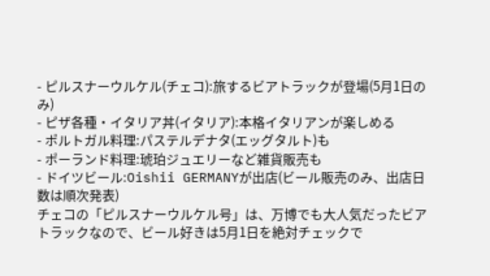- ピルスナーウルケル(チェコ):旅するビアトラックが登場(5月1日のみ)
- ピザ各種・イタリア丼(イタリア):本格イタリアンが楽しめる
- ポルトガル料理:パステルデナタ(エッグタルト)も
- ポーランド料理:琥珀ジュエリーなど雑貨販売も
- ドイツビール:Oishii GERMANYが出店(ビール販売のみ、出店日数は順次発表)
チェコの「ピルスナーウルケル号」は、万博でも大人気だったビアトラックなので、ビール好きは5月1日を絶対チェックで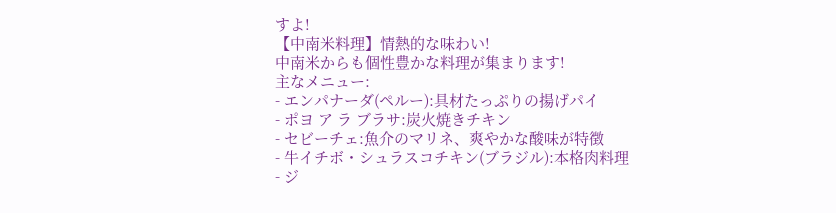すよ!
【中南米料理】情熱的な味わい!
中南米からも個性豊かな料理が集まります!
主なメニュー:
- エンパナーダ(ペルー):具材たっぷりの揚げパイ
- ポヨ ア ラ ブラサ:炭火焼きチキン
- セビーチェ:魚介のマリネ、爽やかな酸味が特徴
- 牛イチボ・シュラスコチキン(ブラジル):本格肉料理
- ジ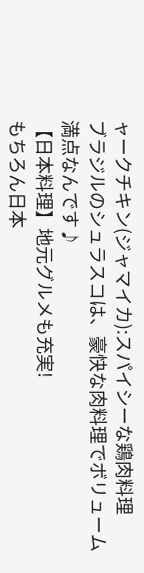ャークチキン(ジャマイカ):スパイシーな鶏肉料理
ブラジルのシュラスコは、豪快な肉料理でボリューム満点なんです♪
【日本料理】地元グルメも充実!
もちろん日本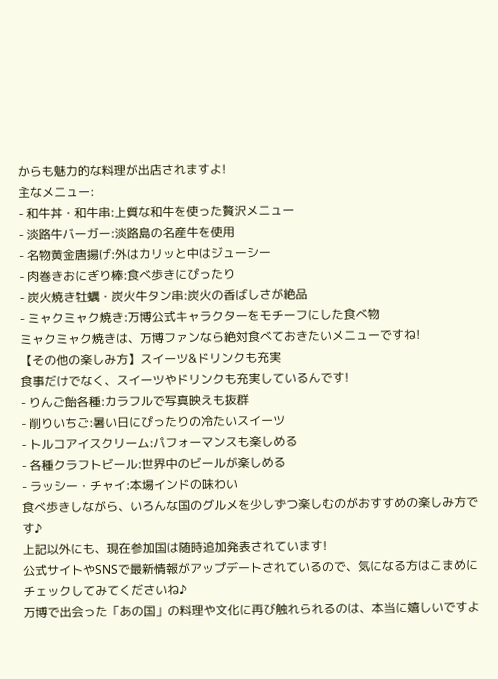からも魅力的な料理が出店されますよ!
主なメニュー:
- 和牛丼・和牛串:上質な和牛を使った贅沢メニュー
- 淡路牛バーガー:淡路島の名産牛を使用
- 名物黄金唐揚げ:外はカリッと中はジューシー
- 肉巻きおにぎり棒:食べ歩きにぴったり
- 炭火焼き牡蠣・炭火牛タン串:炭火の香ばしさが絶品
- ミャクミャク焼き:万博公式キャラクターをモチーフにした食べ物
ミャクミャク焼きは、万博ファンなら絶対食べておきたいメニューですね!
【その他の楽しみ方】スイーツ&ドリンクも充実
食事だけでなく、スイーツやドリンクも充実しているんです!
- りんご飴各種:カラフルで写真映えも抜群
- 削りいちご:暑い日にぴったりの冷たいスイーツ
- トルコアイスクリーム:パフォーマンスも楽しめる
- 各種クラフトビール:世界中のビールが楽しめる
- ラッシー・チャイ:本場インドの味わい
食べ歩きしながら、いろんな国のグルメを少しずつ楽しむのがおすすめの楽しみ方です♪
上記以外にも、現在参加国は随時追加発表されています!
公式サイトやSNSで最新情報がアップデートされているので、気になる方はこまめにチェックしてみてくださいね♪
万博で出会った「あの国」の料理や文化に再び触れられるのは、本当に嬉しいですよ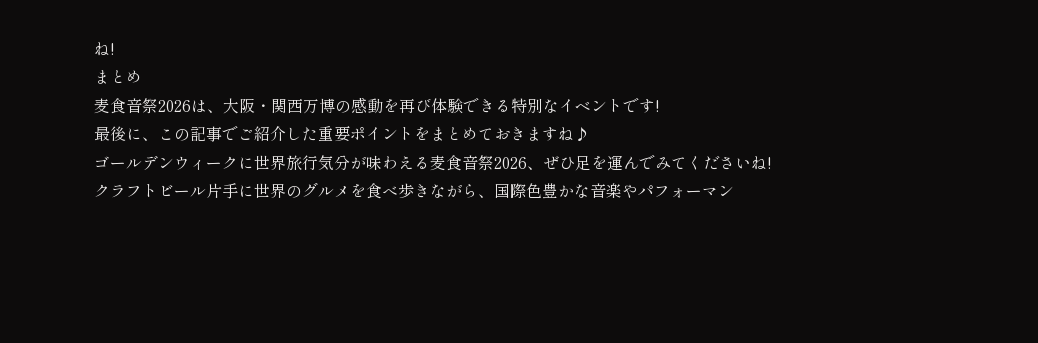ね!
まとめ
麦食音祭2026は、大阪・関西万博の感動を再び体験できる特別なイベントです!
最後に、この記事でご紹介した重要ポイントをまとめておきますね♪
ゴールデンウィークに世界旅行気分が味わえる麦食音祭2026、ぜひ足を運んでみてくださいね!
クラフトビール片手に世界のグルメを食べ歩きながら、国際色豊かな音楽やパフォーマン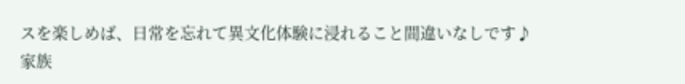スを楽しめば、日常を忘れて異文化体験に浸れること間違いなしです♪
家族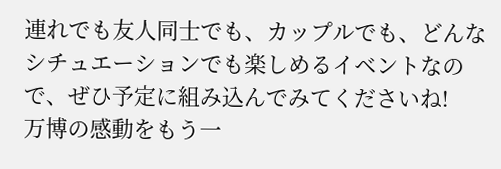連れでも友人同士でも、カップルでも、どんなシチュエーションでも楽しめるイベントなので、ぜひ予定に組み込んでみてくださいね!
万博の感動をもう一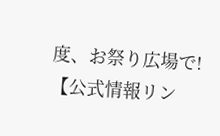度、お祭り広場で!
【公式情報リン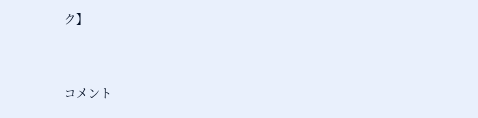ク】


コメント